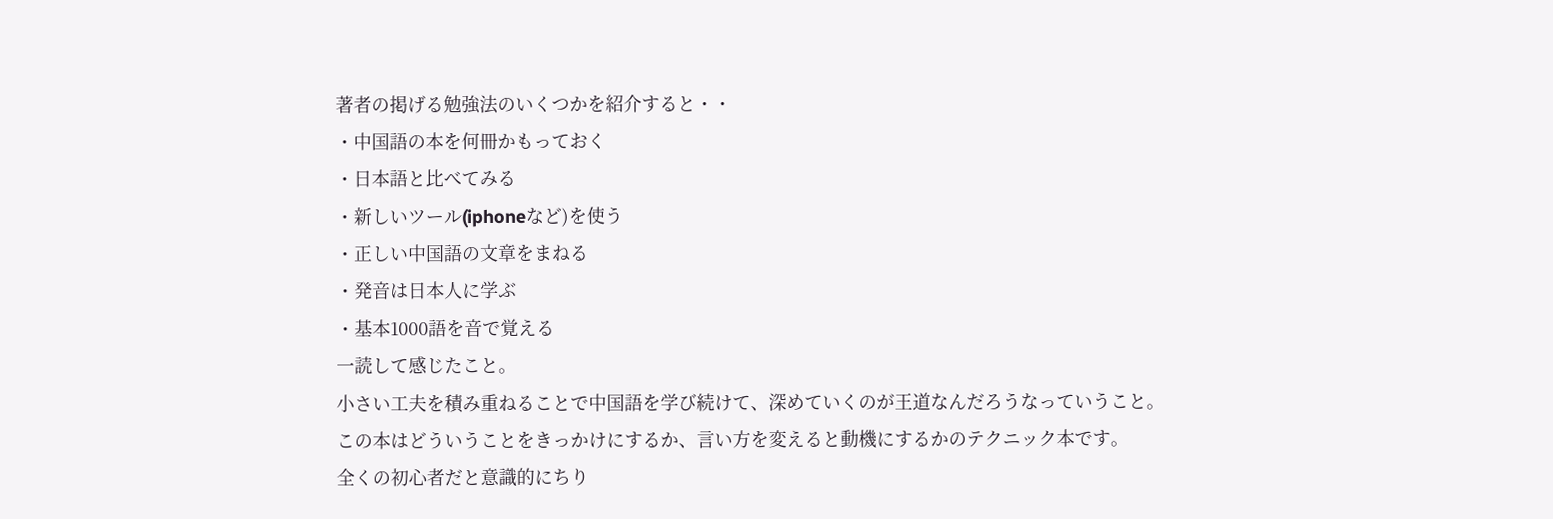著者の掲げる勉強法のいくつかを紹介すると・・
・中国語の本を何冊かもっておく
・日本語と比べてみる
・新しいツール(iphoneなど)を使う
・正しい中国語の文章をまねる
・発音は日本人に学ぶ
・基本1000語を音で覚える
一読して感じたこと。
小さい工夫を積み重ねることで中国語を学び続けて、深めていくのが王道なんだろうなっていうこと。
この本はどういうことをきっかけにするか、言い方を変えると動機にするかのテクニック本です。
全くの初心者だと意識的にちり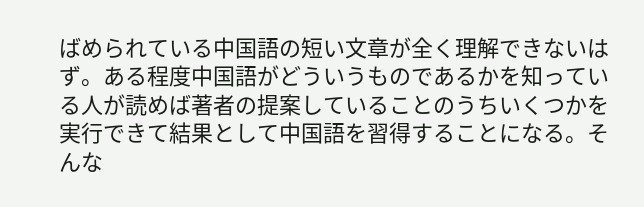ばめられている中国語の短い文章が全く理解できないはず。ある程度中国語がどういうものであるかを知っている人が読めば著者の提案していることのうちいくつかを実行できて結果として中国語を習得することになる。そんな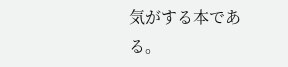気がする本である。